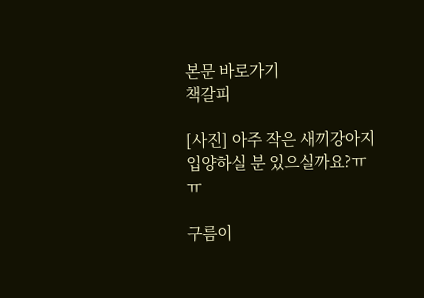본문 바로가기
책갈피

[사진] 아주 작은 새끼강아지 입양하실 분 있으실까요?ㅠㅠ

구름이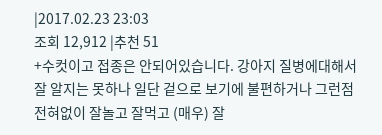|2017.02.23 23:03
조회 12,912 |추천 51
+수컷이고 접종은 안되어있습니다. 강아지 질병에대해서 잘 알지는 못하나 일단 겉으로 보기에 불편하거나 그런점 전혀없이 잘놀고 잘먹고 (매우) 잘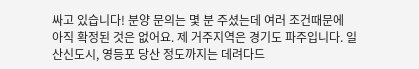싸고 있습니다! 분양 문의는 몇 분 주셨는데 여러 조건때문에 아직 확정된 것은 없어요. 제 거주지역은 경기도 파주입니다. 일산신도시, 영등포 당산 정도까지는 데려다드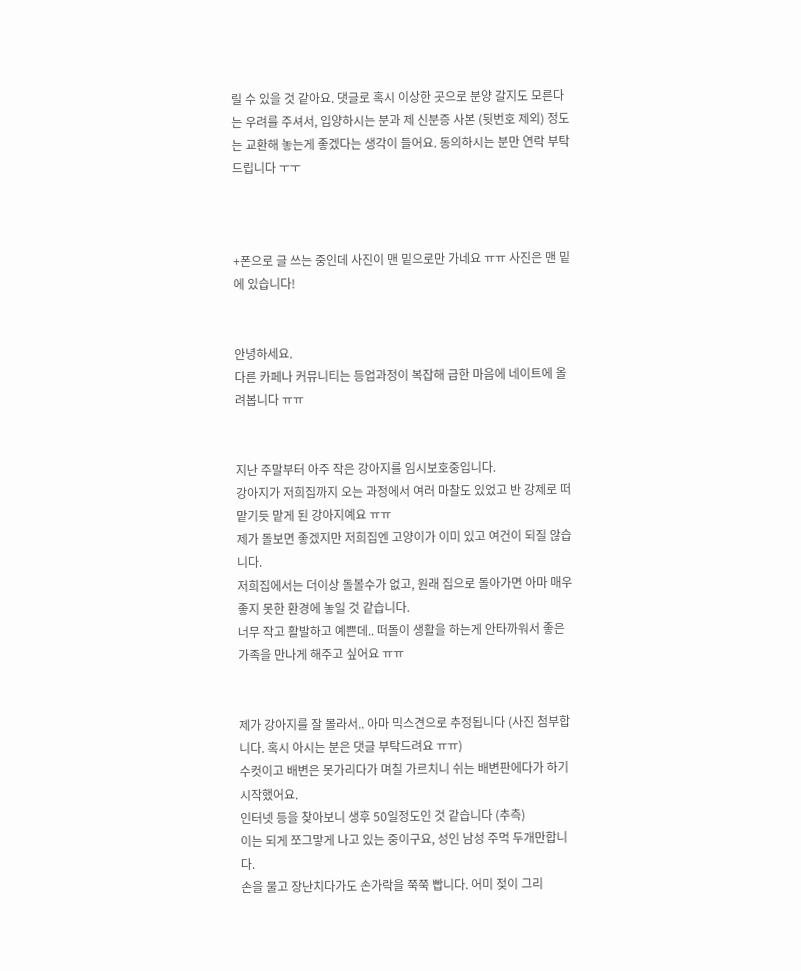릴 수 있을 것 같아요. 댓글로 혹시 이상한 곳으로 분양 갈지도 모른다는 우려를 주셔서, 입양하시는 분과 제 신분증 사본 (뒷번호 제외) 정도는 교환해 놓는게 좋겠다는 생각이 들어요. 동의하시는 분만 연락 부탁드립니다 ㅜㅜ



+폰으로 글 쓰는 중인데 사진이 맨 밑으로만 가네요 ㅠㅠ 사진은 맨 밑에 있습니다!


안녕하세요.
다른 카페나 커뮤니티는 등업과정이 복잡해 급한 마음에 네이트에 올려봅니다 ㅠㅠ


지난 주말부터 아주 작은 강아지를 임시보호중입니다.
강아지가 저희집까지 오는 과정에서 여러 마찰도 있었고 반 강제로 떠맡기듯 맡게 된 강아지예요 ㅠㅠ
제가 돌보면 좋겠지만 저희집엔 고양이가 이미 있고 여건이 되질 않습니다.
저희집에서는 더이상 돌볼수가 없고, 원래 집으로 돌아가면 아마 매우 좋지 못한 환경에 놓일 것 같습니다.
너무 작고 활발하고 예쁜데.. 떠돌이 생활을 하는게 안타까워서 좋은 가족을 만나게 해주고 싶어요 ㅠㅠ


제가 강아지를 잘 몰라서.. 아마 믹스견으로 추정됩니다 (사진 첨부합니다. 혹시 아시는 분은 댓글 부탁드려요 ㅠㅠ)
수컷이고 배변은 못가리다가 며칠 가르치니 쉬는 배변판에다가 하기 시작했어요.
인터넷 등을 찾아보니 생후 50일정도인 것 같습니다 (추측)
이는 되게 쪼그맣게 나고 있는 중이구요, 성인 남성 주먹 두개만합니다.
손을 물고 장난치다가도 손가락을 쭉쭉 빱니다. 어미 젖이 그리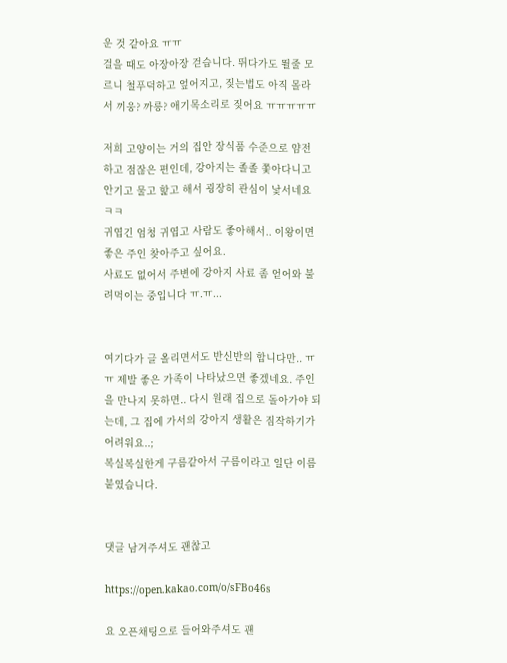운 것 같아요 ㅠㅠ
걸을 때도 아장아장 걷습니다. 뛰다가도 뛸줄 모르니 철푸덕하고 엎어지고, 짖는법도 아직 몰라서 끼웅? 까릉? 애기목소리로 짖어요 ㅠㅠㅠㅠㅠ

저희 고양이는 거의 집안 장식품 수준으로 얌전하고 점잖은 편인데, 강아지는 졸졸 쫓아다니고 안기고 물고 핥고 해서 굉장히 관심이 낯서네요ㅋㅋ
귀엽긴 엄청 귀엽고 사람도 좋아해서.. 이왕이면 좋은 주인 찾아주고 싶어요.
사료도 없어서 주변에 강아지 사료 좀 얻어와 불려먹이는 중입니다 ㅠ.ㅠ...


여기다가 글 올리면서도 반신반의 합니다만.. ㅠㅠ 제발 좋은 가족이 나타났으면 좋겠네요. 주인을 만나지 못하면.. 다시 원래 집으로 돌아가야 되는데, 그 집에 가서의 강아지 생활은 짐작하기가 어려워요..;
복실복실한게 구름같아서 구름이라고 일단 이름 붙였습니다.


댓글 남겨주셔도 괜찮고

https://open.kakao.com/o/sFBo46s

요 오픈채팅으로 들어와주셔도 괜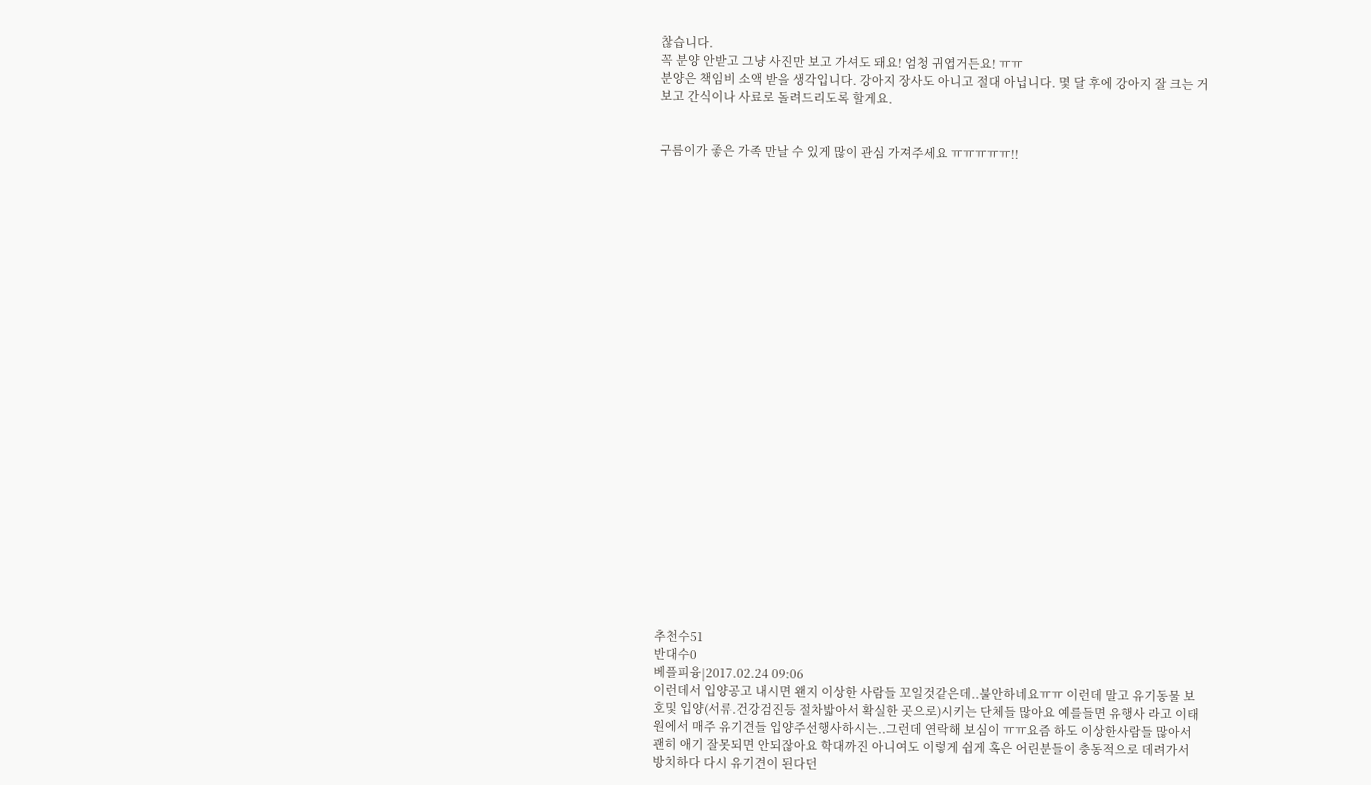찮습니다.
꼭 분양 안받고 그냥 사진만 보고 가셔도 돼요! 엄청 귀엽거든요! ㅠㅠ
분양은 책임비 소액 받을 생각입니다. 강아지 장사도 아니고 절대 아닙니다. 몇 달 후에 강아지 잘 크는 거 보고 간식이나 사료로 돌려드리도록 할게요.


구름이가 좋은 가족 만날 수 있게 많이 관심 가져주세요 ㅠㅠㅠㅠㅠ!!


























추천수51
반대수0
베플피융|2017.02.24 09:06
이런데서 입양공고 내시면 왠지 이상한 사람들 꼬일것같은데..불안하네요ㅠㅠ 이런데 말고 유기동물 보호및 입양(서류.건강검진등 절차밟아서 확실한 곳으로)시키는 단체들 많아요 예를들면 유행사 라고 이태원에서 매주 유기견들 입양주선행사하시는..그런데 연락해 보심이 ㅠㅠ요즘 하도 이상한사람들 많아서 괜히 애기 잘못되면 안되잖아요 학대까진 아니여도 이렇게 쉽게 혹은 어린분들이 충동적으로 데려가서 방치하다 다시 유기견이 된다던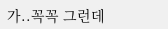가..꼭꼭 그런데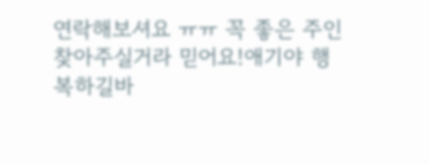연락해보셔요 ㅠㅠ 꼭 좋은 주인찾아주실거라 믿어요!애기야 행복하길바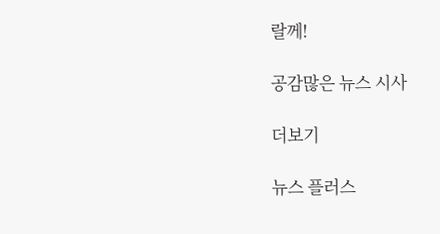랄께!

공감많은 뉴스 시사

더보기

뉴스 플러스